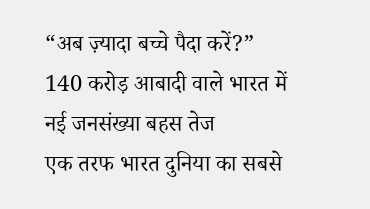“अब ज़्यादा बच्चे पैदा करें?” 140 करोड़ आबादी वाले भारत में नई जनसंख्या बहस तेज
एक तरफ भारत दुनिया का सबसे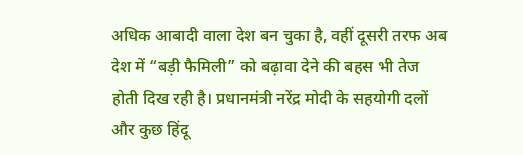अधिक आबादी वाला देश बन चुका है, वहीं दूसरी तरफ अब देश में “बड़ी फैमिली” को बढ़ावा देने की बहस भी तेज होती दिख रही है। प्रधानमंत्री नरेंद्र मोदी के सहयोगी दलों और कुछ हिंदू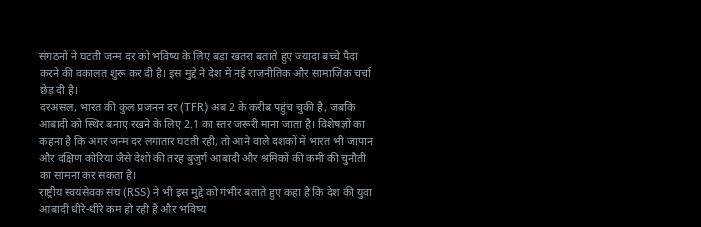संगठनों ने घटती जन्म दर को भविष्य के लिए बड़ा खतरा बताते हुए ज्यादा बच्चे पैदा करने की वकालत शुरू कर दी है। इस मुद्दे ने देश में नई राजनीतिक और सामाजिक चर्चा छेड़ दी है।
दरअसल, भारत की कुल प्रजनन दर (TFR) अब 2 के करीब पहुंच चुकी है, जबकि आबादी को स्थिर बनाए रखने के लिए 2.1 का स्तर जरूरी माना जाता है। विशेषज्ञों का कहना है कि अगर जन्म दर लगातार घटती रही, तो आने वाले दशकों में भारत भी जापान और दक्षिण कोरिया जैसे देशों की तरह बुजुर्ग आबादी और श्रमिकों की कमी की चुनौती का सामना कर सकता है।
राष्ट्रीय स्वयंसेवक संघ (RSS) ने भी इस मुद्दे को गंभीर बताते हुए कहा है कि देश की युवा आबादी धीरे-धीरे कम हो रही है और भविष्य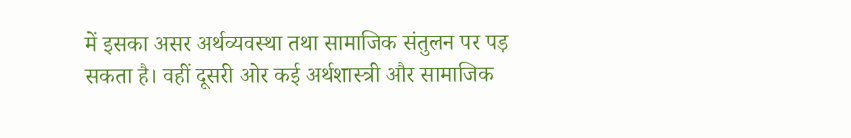में इसका असर अर्थव्यवस्था तथा सामाजिक संतुलन पर पड़ सकता है। वहीं दूसरी ओर कई अर्थशास्त्री और सामाजिक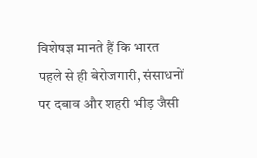विशेषज्ञ मानते हैं कि भारत पहले से ही बेरोजगारी, संसाधनों पर दबाव और शहरी भीड़ जैसी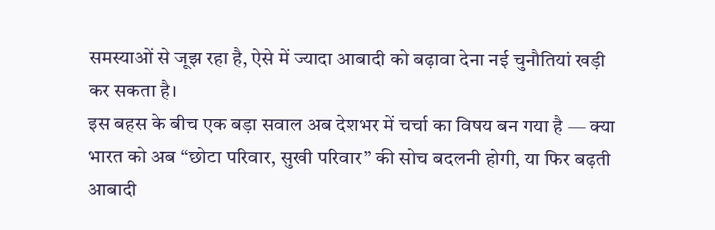समस्याओं से जूझ रहा है, ऐसे में ज्यादा आबादी को बढ़ावा देना नई चुनौतियां खड़ी कर सकता है।
इस बहस के बीच एक बड़ा सवाल अब देशभर में चर्चा का विषय बन गया है — क्या भारत को अब “छोटा परिवार, सुखी परिवार” की सोच बदलनी होगी, या फिर बढ़ती आबादी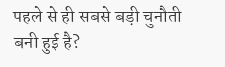पहले से ही सबसे बड़ी चुनौती बनी हुई है?